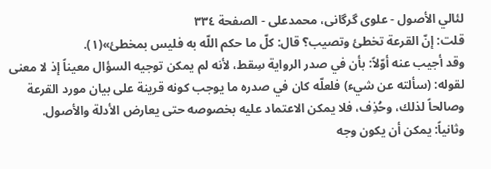لئالي الأصول - علوی گرگانی، محمدعلی - الصفحة ٣٣٤
قلت: إنّ القرعة تخطئ وتصيب؟ قال: كلّ ما حكم اللّه به فليس بمخطئ»(١).
وقد أجيب عنه أوّلاً: بأن في صدر الرواية سِقط، لأنه لم يمكن توجيه السؤال معيناً إذ لا معنى لقوله: (سألته عن شيء) فلعلّه كان في صدره ما يوجب كونه قرينة على بيان مورد القرعة وصالحاً لذلك، وحُذِف، فلا يمكن الاعتماد عليه بخصوصه حتى يعارض الأدلة والأصول.
وثانياً: يمكن أن يكون وجه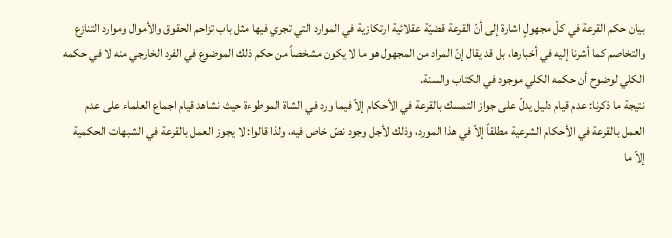بيان حكم القرعة في كلّ مجهولٍ اشارة إلى أنّ القرعة قضيّة عقلائية ارتكازية في الموارد التي تجري فيها مثل باب تزاحم الحقوق والأموال وموارد التنازع والتخاصم كما أشرنا إليه في أخبارها، بل قد يقال إنّ المراد من المجهول هو ما لا يكون مشخصاً من حكم ذلك الموضوع في الفرد الخارجي منه لا في حكمه الكلي لوضوح أن حكمه الكلي موجود في الكتاب والسنة.
نتيجة ما ذكرنا: عدم قيام دليل يدلّ على جواز التمسك بالقرعة في الأحكام إلاّ فيما ورد في الشاة الموطوءة حيث نشاهد قيام اجماع العلماء على عدم العمل بالقرعة في الأحكام الشرعية مطلقاً إلاّ في هذا المورد، وذلك لأجل وجود نصّ خاص فيه، ولذا قالوا: لا يجوز العمل بالقرعة في الشبهات الحكمية إلاّ ما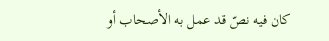كان فيه نصّ قد عمل به الأصحاب أو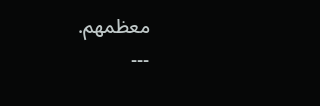معظمهم.
---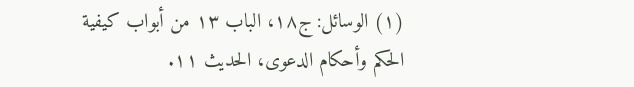(١) الوسائل: ج١٨، الباب ١٣ من أبواب كيفية الحكم وأحكام الدعوى، الحديث ١١.